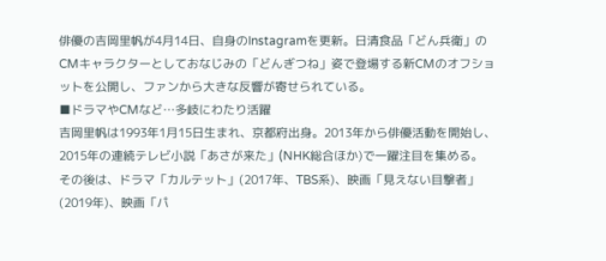俳優の吉岡里帆が4月14日、自身のInstagramを更新。日清食品「どん兵衛」のCMキャラクターとしておなじみの「どんぎつね」姿で登場する新CMのオフショットを公開し、ファンから大きな反響が寄せられている。
■ドラマやCMなど…多岐にわたり活躍
吉岡里帆は1993年1月15日生まれ、京都府出身。2013年から俳優活動を開始し、2015年の連続テレビ小説「あさが来た」(NHK総合ほか)で一躍注目を集める。
その後は、ドラマ「カルテット」(2017年、TBS系)、映画「見えない目撃者」(2019年)、映画「パ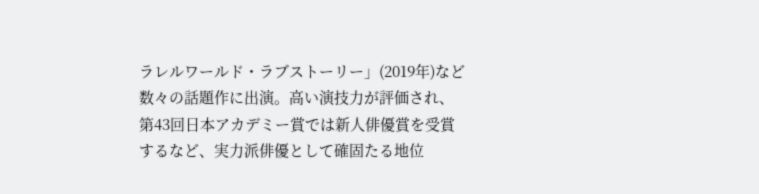ラレルワールド・ラブストーリー」(2019年)など数々の話題作に出演。高い演技力が評価され、第43回日本アカデミー賞では新人俳優賞を受賞するなど、実力派俳優として確固たる地位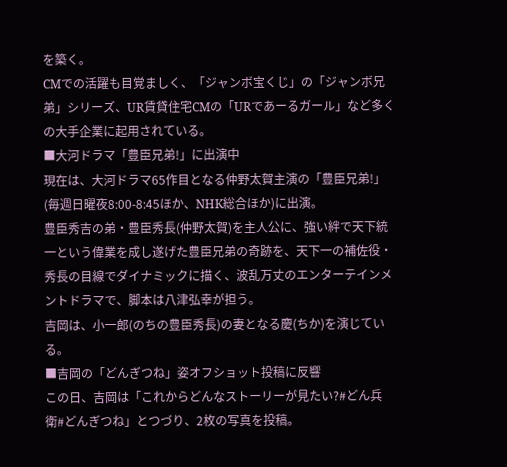を築く。
CMでの活躍も目覚ましく、「ジャンボ宝くじ」の「ジャンボ兄弟」シリーズ、UR賃貸住宅CMの「URであーるガール」など多くの大手企業に起用されている。
■大河ドラマ「豊臣兄弟!」に出演中
現在は、大河ドラマ65作目となる仲野太賀主演の「豊臣兄弟!」(毎週日曜夜8:00-8:45ほか、NHK総合ほか)に出演。
豊臣秀吉の弟・豊臣秀長(仲野太賀)を主人公に、強い絆で天下統一という偉業を成し遂げた豊臣兄弟の奇跡を、天下一の補佐役・秀長の目線でダイナミックに描く、波乱万丈のエンターテインメントドラマで、脚本は八津弘幸が担う。
吉岡は、小一郎(のちの豊臣秀長)の妻となる慶(ちか)を演じている。
■吉岡の「どんぎつね」姿オフショット投稿に反響
この日、吉岡は「これからどんなストーリーが見たい?#どん兵衛#どんぎつね」とつづり、2枚の写真を投稿。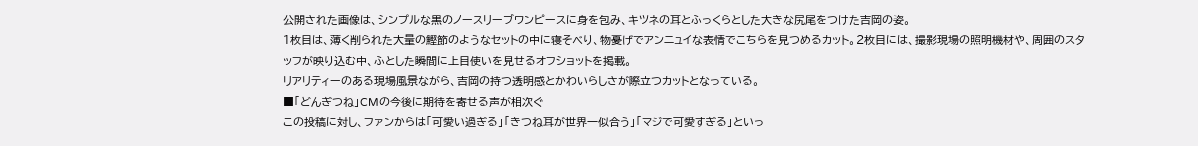公開された画像は、シンプルな黒のノースリーブワンピースに身を包み、キツネの耳とふっくらとした大きな尻尾をつけた吉岡の姿。
1枚目は、薄く削られた大量の鰹節のようなセットの中に寝そべり、物憂げでアンニュイな表情でこちらを見つめるカット。2枚目には、撮影現場の照明機材や、周囲のスタッフが映り込む中、ふとした瞬間に上目使いを見せるオフショットを掲載。
リアリティーのある現場風景ながら、吉岡の持つ透明感とかわいらしさが際立つカットとなっている。
■「どんぎつね」CMの今後に期待を寄せる声が相次ぐ
この投稿に対し、ファンからは「可愛い過ぎる」「きつね耳が世界一似合う」「マジで可愛すぎる」といっ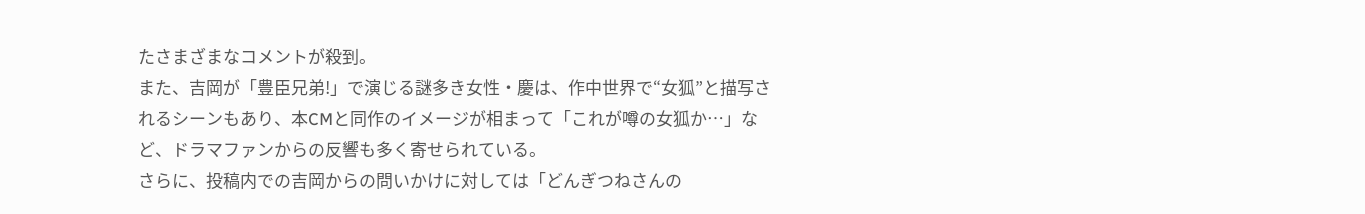たさまざまなコメントが殺到。
また、吉岡が「豊臣兄弟!」で演じる謎多き女性・慶は、作中世界で“女狐”と描写されるシーンもあり、本CMと同作のイメージが相まって「これが噂の女狐か…」など、ドラマファンからの反響も多く寄せられている。
さらに、投稿内での吉岡からの問いかけに対しては「どんぎつねさんの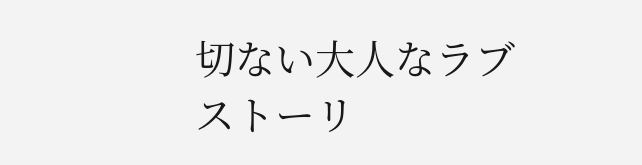切ない大人なラブストーリ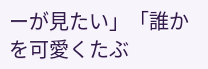ーが見たい」「誰かを可愛くたぶ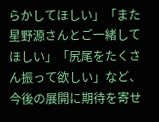らかしてほしい」「また星野源さんとご一緒してほしい」「尻尾をたくさん振って欲しい」など、今後の展開に期待を寄せ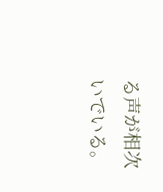る声が相次いでいる。